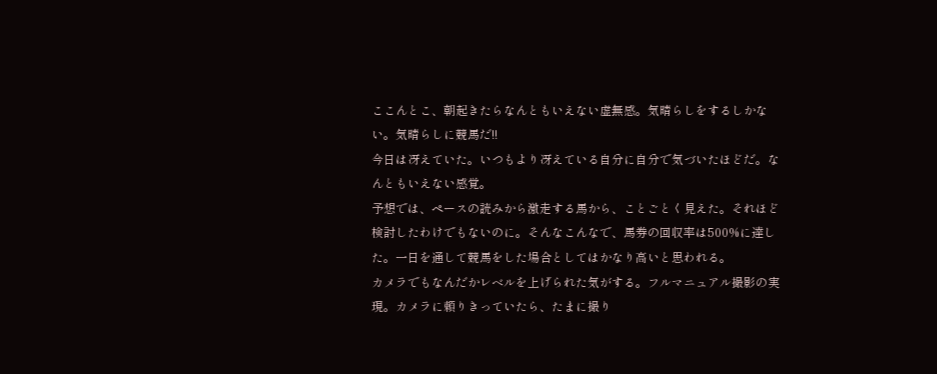ここんとこ、朝起きたらなんともいえない虚無感。気晴らしをするしかない。気晴らしに競馬だ!!
今日は冴えていた。いつもより冴えている自分に自分で気づいたほどだ。なんともいえない感覚。
予想では、ペースの読みから激走する馬から、ことごとく見えた。それほど検討したわけでもないのに。そんなこんなで、馬券の回収率は500%に達した。一日を通して競馬をした場合としてはかなり高いと思われる。
カメラでもなんだかレベルを上げられた気がする。フルマニュアル撮影の実現。カメラに頼りきっていたら、たまに撮り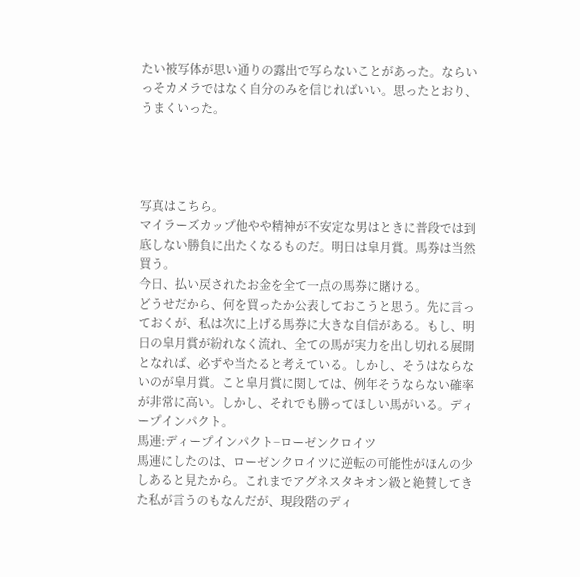たい被写体が思い通りの露出で写らないことがあった。ならいっそカメラではなく自分のみを信じればいい。思ったとおり、うまくいった。




写真はこちら。
マイラーズカップ他やや精神が不安定な男はときに普段では到底しない勝負に出たくなるものだ。明日は皐月賞。馬券は当然買う。
今日、払い戻されたお金を全て一点の馬券に賭ける。
どうせだから、何を買ったか公表しておこうと思う。先に言っておくが、私は次に上げる馬券に大きな自信がある。もし、明日の皐月賞が紛れなく流れ、全ての馬が実力を出し切れる展開となれば、必ずや当たると考えている。しかし、そうはならないのが皐月賞。こと皐月賞に関しては、例年そうならない確率が非常に高い。しかし、それでも勝ってほしい馬がいる。ディープインパクト。
馬連:ディープインパクト−ローゼンクロイツ
馬連にしたのは、ローゼンクロイツに逆転の可能性がほんの少しあると見たから。これまでアグネスタキオン級と絶賛してきた私が言うのもなんだが、現段階のディ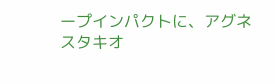ープインパクトに、アグネスタキオ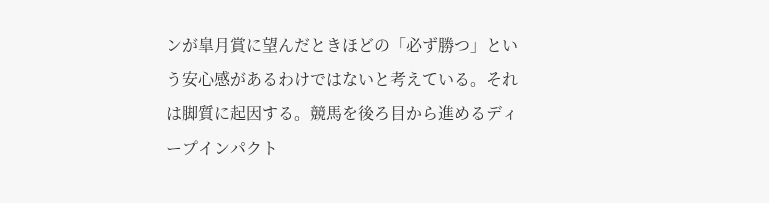ンが皐月賞に望んだときほどの「必ず勝つ」という安心感があるわけではないと考えている。それは脚質に起因する。競馬を後ろ目から進めるディープインパクト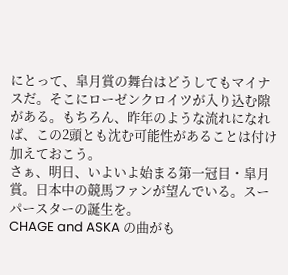にとって、皐月賞の舞台はどうしてもマイナスだ。そこにローゼンクロイツが入り込む隙がある。もちろん、昨年のような流れになれば、この2頭とも沈む可能性があることは付け加えておこう。
さぁ、明日、いよいよ始まる第一冠目・皐月賞。日本中の競馬ファンが望んでいる。スーパースターの誕生を。
CHAGE and ASKA の曲がも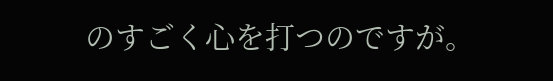のすごく心を打つのですが。